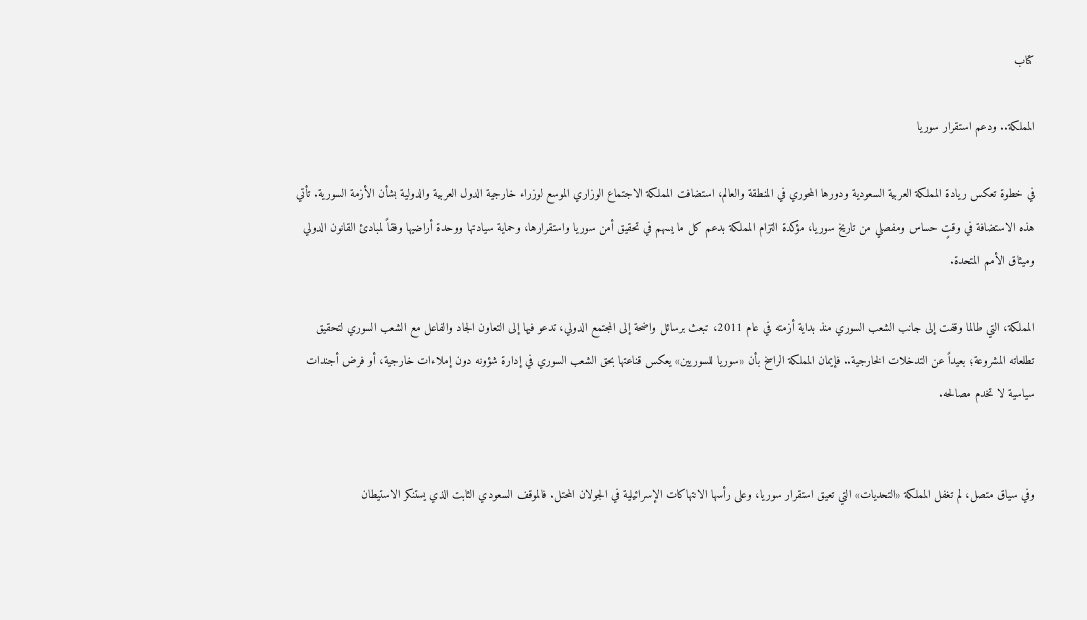كتاب

المملكة.. ودعم استقرار سوريا

في خطوة تعكس ريادة المملكة العربية السعودية ودورها المحوري في المنطقة والعالم، استضافت المملكة الاجتماع الوزاري الموسع لوزراء خارجية الدول العربية والدولية بشأن الأزمة السورية. تأتي هذه الاستضافة في وقتٍ حساس ومفصلي من تاريخ سوريا، مؤكدة التزام المملكة بدعم كل ما يسهم في تحقيق أمن سوريا واستقرارها، وحماية سيادتها ووحدة أراضيها وفقاً لمبادئ القانون الدولي وميثاق الأمم المتحدة.

المملكة، التي طالما وقفت إلى جانب الشعب السوري منذ بداية أزمته في عام 2011، تبعث برسائل واضحة إلى المجتمع الدولي، تدعو فيها إلى التعاون الجاد والفاعل مع الشعب السوري لتحقيق تطلعاته المشروعة؛ بعيداً عن التدخلات الخارجية.. فإيمان المملكة الراسخ بأن «سوريا للسوريين» يعكس قناعتها بحق الشعب السوري في إدارة شؤونه دون إملاءات خارجية، أو فرض أجندات سياسية لا تخدم مصالحه.


وفي سياق متصل، لم تغفل المملكة «التحديات» التي تعيق استقرار سوريا، وعلى رأسها الانتهاكات الإسرائيلية في الجولان المحتل. فالموقف السعودي الثابت الذي يستنكر الاستيطان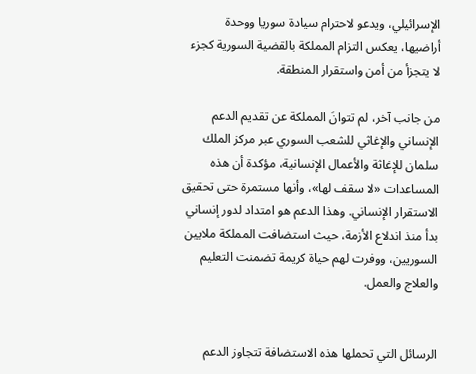الإسرائيلي، ويدعو لاحترام سيادة سوريا ووحدة أراضيها، يعكس التزام المملكة بالقضية السورية كجزء لا يتجزأ من أمن واستقرار المنطقة.

من جانب آخر، لم تتوانَ المملكة عن تقديم الدعم الإنساني والإغاثي للشعب السوري عبر مركز الملك سلمان للإغاثة والأعمال الإنسانية، مؤكدة أن هذه المساعدات «لا سقف لها»، وأنها مستمرة حتى تحقيق الاستقرار الإنساني. وهذا الدعم هو امتداد لدور إنساني بدأ منذ اندلاع الأزمة، حيث استضافت المملكة ملايين السوريين، ووفرت لهم حياة كريمة تضمنت التعليم والعلاج والعمل.


الرسائل التي تحملها هذه الاستضافة تتجاوز الدعم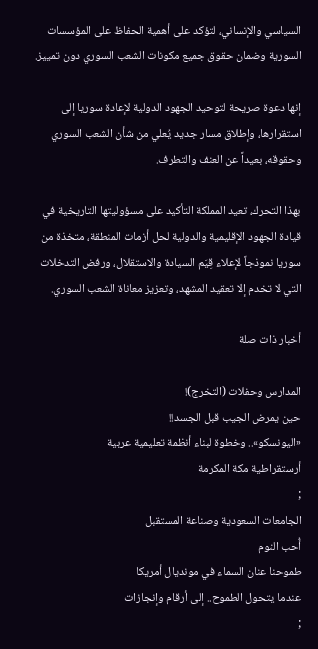السياسي والإنساني، لتؤكد على أهمية الحفاظ على المؤسسات السورية وضمان حقوق جميع مكونات الشعب السوري دون تمييز.

إنها دعوة صريحة لتوحيد الجهود الدولية لإعادة سوريا إلى استقرارها، وإطلاق مسار جديد يُعلي من شأن الشعب السوري وحقوقه، بعيداً عن العنف والتطرف.

بهذا التحرك، تعيد المملكة التأكيد على مسؤوليتها التاريخية في قيادة الجهود الإقليمية والدولية لحل أزمات المنطقة، متخذة من سوريا نموذجاً لإعلاء قِيَم السيادة والاستقلال، ورفض التدخلات التي لا تخدم إلا تعقيد المشهد، وتعزيز معاناة الشعب السوري.

أخبار ذات صلة

المدارس وحفلات (التخرج)!
حين يمرض الجيب قبل الجسد!!
«اليونسكو».. وخطوة لبناء أنظمة تعليمية عربية
أرستقراطية مكة المكرمة
;
الجامعات السعودية وصناعة المستقبل
أُحب النوم
طموحنا عنان السماء في مونديال أمريكا
عندما يتحول الطموح.. إلى أرقام وإنجازات
;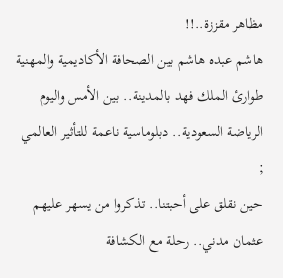مظاهر مقززة..!!
هاشم عبده هاشم بين الصحافة الأكاديمية والمهنية
طوارئ الملك فهد بالمدينة.. بين الأمس واليوم
الرياضة السعودية.. دبلوماسية ناعمة للتأثير العالمي
;
حين نقلق على أحبتنا.. تذكروا من يسهر عليهم
عثمان مدني.. رحلة مع الكشافة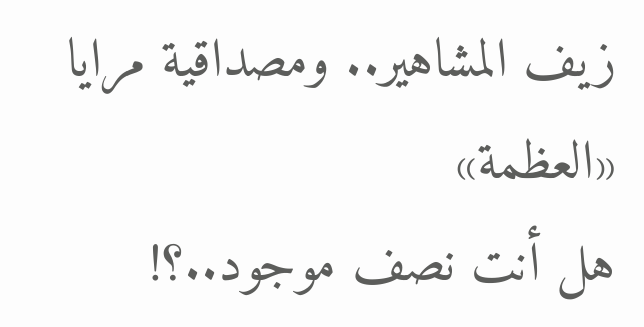زيف المشاهير.. ومصداقية مرايا «العظمة»
هل أنت نصف موجود..؟!